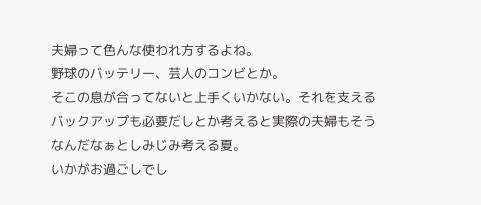夫婦って色んな使われ方するよね。
野球のバッテリー、芸人のコンビとか。
そこの息が合ってないと上手くいかない。それを支えるバックアップも必要だしとか考えると実際の夫婦もそうなんだなぁとしみじみ考える夏。
いかがお過ごしでし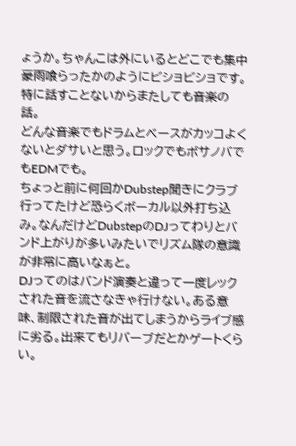ょうか。ちゃんこは外にいるとどこでも集中豪雨喰らったかのようにビショビショです。
特に話すことないからまたしても音楽の話。
どんな音楽でもドラムとベースがカッコよくないとダサいと思う。ロックでもボサノバでもEDMでも。
ちょっと前に何回かDubstep聞きにクラブ行ってたけど恐らくボーカル以外打ち込み。なんだけどDubstepのDJってわりとバンド上がりが多いみたいでリズム隊の意識が非常に高いなぁと。
DJってのはバンド演奏と違って一度レックされた音を流さなきゃ行けない。ある意味、制限された音が出てしまうからライブ感に劣る。出来てもリバーブだとかゲートくらい。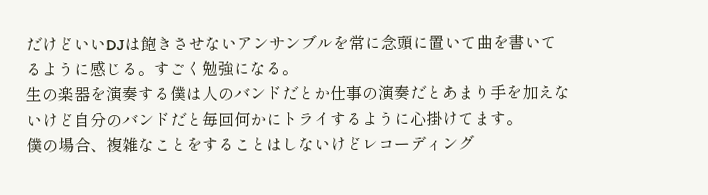だけどいいDJは飽きさせないアンサンブルを常に念頭に置いて曲を書いてるように感じる。すごく勉強になる。
生の楽器を演奏する僕は人のバンドだとか仕事の演奏だとあまり手を加えないけど自分のバンドだと毎回何かにトライするように心掛けてます。
僕の場合、複雑なことをすることはしないけどレコーディング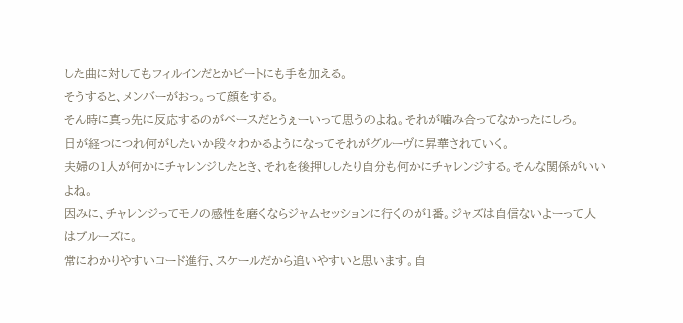した曲に対してもフィルインだとかビートにも手を加える。
そうすると、メンバーがおっ。って顔をする。
そん時に真っ先に反応するのがベースだとうぇーいって思うのよね。それが噛み合ってなかったにしろ。
日が経つにつれ何がしたいか段々わかるようになってそれがグルーヴに昇華されていく。
夫婦の1人が何かにチャレンジしたとき、それを後押ししたり自分も何かにチャレンジする。そんな関係がいいよね。
因みに、チャレンジってモノの感性を磨くならジャムセッションに行くのが1番。ジャズは自信ないよーって人はブルーズに。
常にわかりやすいコード進行、スケールだから追いやすいと思います。自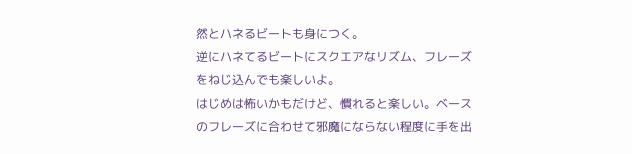然とハネるビートも身につく。
逆にハネてるビートにスクエアなリズム、フレーズをねじ込んでも楽しいよ。
はじめは怖いかもだけど、慣れると楽しい。ベースのフレーズに合わせて邪魔にならない程度に手を出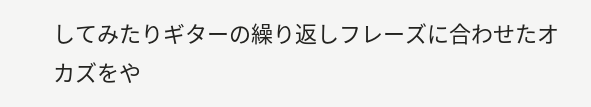してみたりギターの繰り返しフレーズに合わせたオカズをや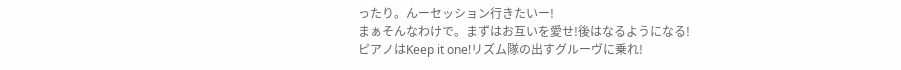ったり。んーセッション行きたいー!
まぁそんなわけで。まずはお互いを愛せ!後はなるようになる!
ピアノはKeep it one!リズム隊の出すグルーヴに乗れ!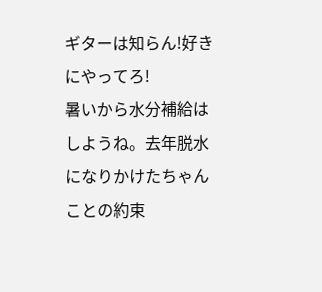ギターは知らん!好きにやってろ!
暑いから水分補給はしようね。去年脱水になりかけたちゃんことの約束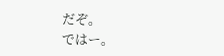だぞ。
ではー。